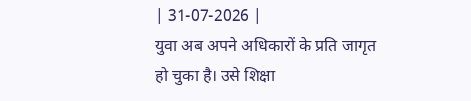| 31-07-2026 |
युवा अब अपने अधिकारों के प्रति जागृत हो चुका है। उसे शिक्षा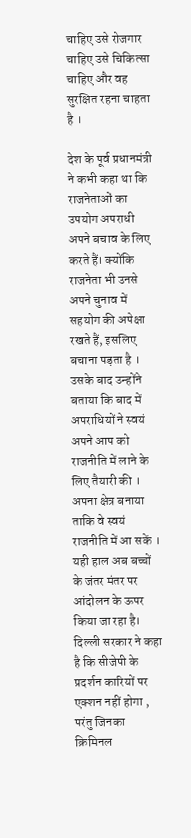चाहिए उसे रोजगार चाहिए उसे चिकित्सा चाहिए और वह सुरक्षित रहना चाहता है ।

देश के पूर्व प्रधानमंत्री ने कभी कहा था कि राजनेताओं का उपयोग अपराधी अपने बचाव के लिए करते हैं। क्योंकि राजनेता भी उनसे अपने चुनाव में सहयोग की अपेक्षा रखते हैं, इसलिए बचाना पड़ता है । उसके बाद उन्होंने बताया कि बाद में अपराधियों ने स्वयं अपने आप को राजनीति में लाने के लिए तैयारी की । अपना क्षेत्र बनाया ताकि वे स्वयं राजनीति में आ सकें । यही हाल अब बच्चों के जंतर मंतर पर आंदोलन के ऊपर किया जा रहा है। दिल्ली सरकार ने कहा है कि सीजेपी के प्रदर्शन कारियों पर एक्शन नहीं होगा , परंतु जिनका क्रिमिनल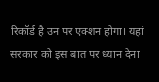रिकॉर्ड है उन पर एक्शन होगा। यहां सरकार को इस बात पर ध्यान देना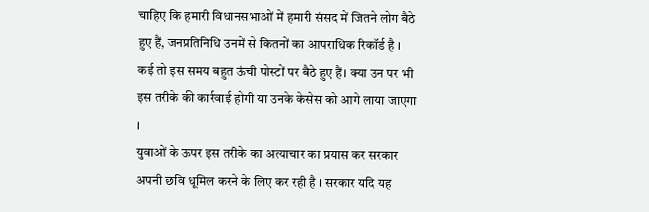चाहिए कि हमारी विधानसभाओं में हमारी संसद में जितने लोग बैठे हुए हैं, जनप्रतिनिधि उनमें से कितनों का आपराधिक रिकॉर्ड है । कई तो इस समय बहुत ऊंची पोस्टों पर बैठे हुए हैं। क्या उन पर भी इस तरीके की कार्रवाई होगी या उनके केसेस को आगे लाया जाएगा ।
युवाओं के ऊपर इस तरीके का अत्याचार का प्रयास कर सरकार अपनी छवि धूमिल करने के लिए कर रही है । सरकार यदि यह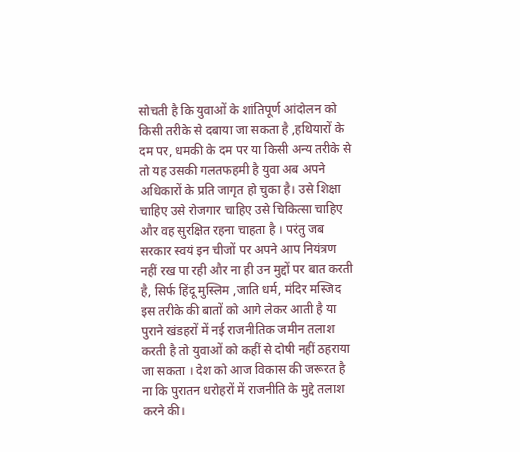सोचती है कि युवाओं के शांतिपूर्ण आंदोलन को किसी तरीके से दबाया जा सकता है ,हथियारों के दम पर, धमकी के दम पर या किसी अन्य तरीके से तो यह उसकी गलतफहमी है युवा अब अपने अधिकारों के प्रति जागृत हो चुका है। उसे शिक्षा चाहिए उसे रोजगार चाहिए उसे चिकित्सा चाहिए और वह सुरक्षित रहना चाहता है । परंतु जब सरकार स्वयं इन चीजों पर अपने आप नियंत्रण नहीं रख पा रही और ना ही उन मुद्दों पर बात करती है, सिर्फ हिंदू मुस्लिम ,जाति धर्म, मंदिर मस्जिद इस तरीके की बातों को आगे लेकर आती है या पुराने खंडहरों में नई राजनीतिक जमीन तलाश करती है तो युवाओं को कहीं से दोषी नहीं ठहराया जा सकता । देश को आज विकास की जरूरत है ना कि पुरातन धरोहरों में राजनीति के मुद्दे तलाश करने की।